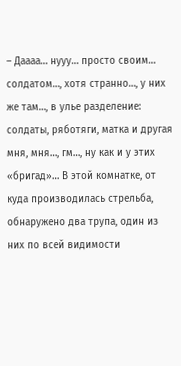– Даааа… нууу… просто своим… солдатом…, хотя странно…, у них же там…, в улье разделение: солдаты, ряботяги, матка и другая мня, мня…, гм…, ну как и у этих «бригад»… В этой комнатке, от куда производилась стрельба, обнаружено два трупа, один из них по всей видимости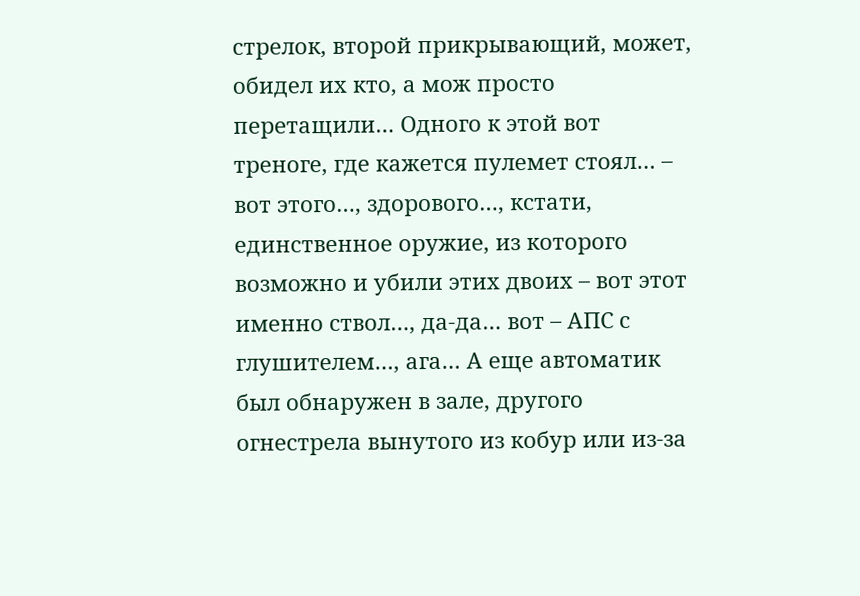стрелок, второй прикрывающий, может, обидел их кто, а мож просто перетащили… Одного к этой вот треноге, где кажется пулемет стоял… – вот этого…, здорового…, кстати, единственное оружие, из которого возможно и убили этих двоих – вот этот именно ствол…, да-да… вот – АПС с глушителем…, ага… А еще автоматик был обнаружен в зале, другого огнестрела вынутого из кобур или из-за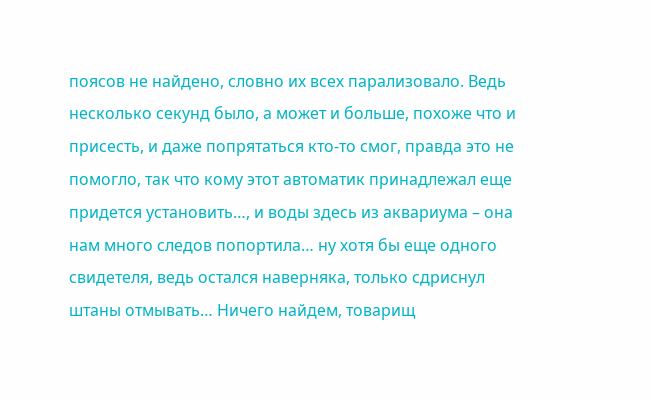поясов не найдено, словно их всех парализовало. Ведь несколько секунд было, а может и больше, похоже что и присесть, и даже попрятаться кто-то смог, правда это не помогло, так что кому этот автоматик принадлежал еще придется установить…, и воды здесь из аквариума – она нам много следов попортила… ну хотя бы еще одного свидетеля, ведь остался наверняка, только сдриснул штаны отмывать… Ничего найдем, товарищ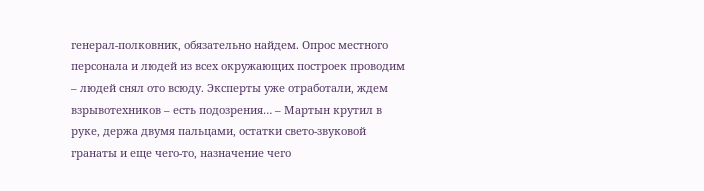генерал-полковник, обязательно найдем. Опрос местного персонала и людей из всех окружающих построек проводим – людей снял ото всюду. Эксперты уже отработали, ждем взрывотехников – есть подозрения… – Мартын крутил в руке, держа двумя пальцами, остатки свето-звуковой гранаты и еще чего-то, назначение чего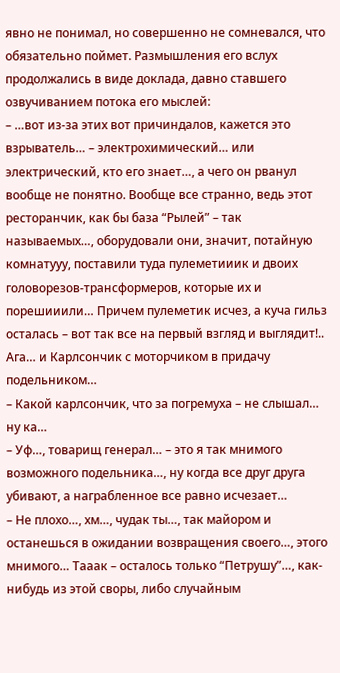явно не понимал, но совершенно не сомневался, что обязательно поймет. Размышления его вслух продолжались в виде доклада, давно ставшего озвучиванием потока его мыслей:
– …вот из-за этих вот причиндалов, кажется это взрыватель… – электрохимический… или электрический, кто его знает…, а чего он рванул вообще не понятно. Вообще все странно, ведь этот ресторанчик, как бы база “Рылей” – так называемых…, оборудовали они, значит, потайную комнатууу, поставили туда пулеметииик и двоих головорезов-трансформеров, которые их и порешииили… Причем пулеметик исчез, а куча гильз осталась – вот так все на первый взгляд и выглядит!.. Ага… и Карлсончик с моторчиком в придачу подельником…
– Какой карлсончик, что за погремуха – не слышал… ну ка…
– Уф…, товарищ генерал… – это я так мнимого возможного подельника…, ну когда все друг друга убивают, а награбленное все равно исчезает…
– Не плохо…, хм…, чудак ты…, так майором и останешься в ожидании возвращения своего…, этого мнимого… Тааак – осталось только “Петрушу”…, как-нибудь из этой своры, либо случайным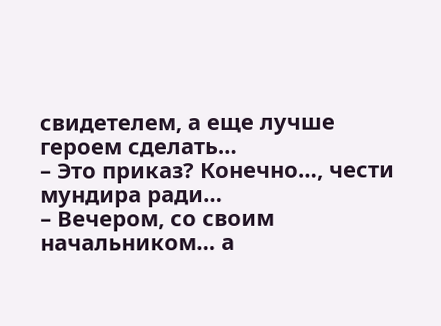свидетелем, а еще лучше героем сделать…
– Это приказ? Конечно…, чести мундира ради…
– Вечером, со своим начальником… а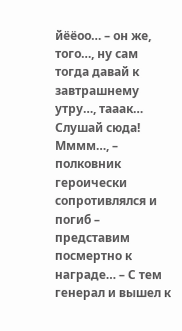йёёоо… – он же, того…, ну сам тогда давай к завтрашнему утру…, тааак…
Слушай сюда! Мммм…, – полковник героически сопротивлялся и погиб – представим посмертно к награде… – С тем генерал и вышел к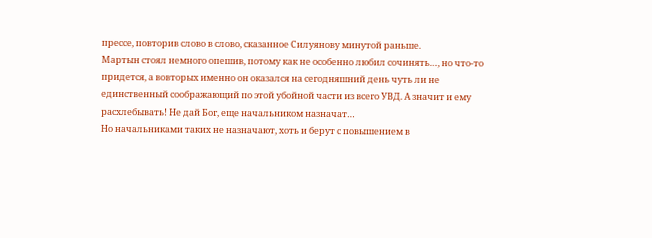прессе, повторив слово в слово, сказанное Силуянову минутой раньше.
Мартын стоял немного опешив, потому как не особенно любил сочинять…, но что-то придется, а вовторых именно он оказался на сегодняшний день чуть ли не единственный соображающий по этой убойной части из всего УВД. А значит и ему расхлебывать! Не дай Бог, еще начальником назначат…
Но начальниками таких не назначают, хоть и берут с повышением в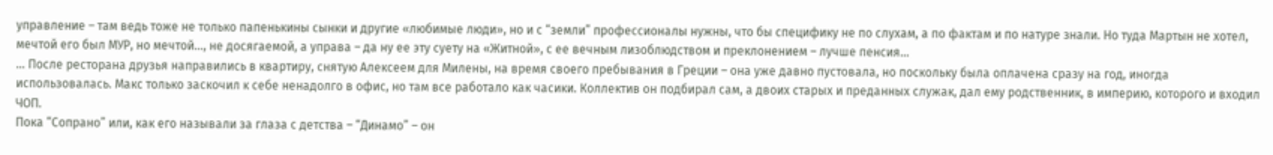управление – там ведь тоже не только папенькины сынки и другие «любимые люди», но и с “земли” профессионалы нужны, что бы специфику не по слухам, а по фактам и по натуре знали. Но туда Мартын не хотел, мечтой его был МУР, но мечтой…, не досягаемой, а управа – да ну ее эту суету на «Житной», с ее вечным лизоблюдством и преклонением – лучше пенсия…
… После ресторана друзья направились в квартиру, снятую Алексеем для Милены, на время своего пребывания в Греции – она уже давно пустовала, но поскольку была оплачена сразу на год, иногда использовалась. Макс только заскочил к себе ненадолго в офис, но там все работало как часики. Коллектив он подбирал сам, а двоих старых и преданных служак, дал ему родственник, в империю, которого и входил ЧОП.
Пока “Сопрано” или, как его называли за глаза с детства – “Динамо” – он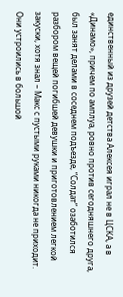единственный из друзей детства Алексея играл не в ЦСКА, а в «Динамо», причем по амплуа, ровно против сегодняшнего друга, был занят делами в соседнем подъезде, “Солдат” озаботился разбором вещей погибшей девушки и приготовлением легкой закуски, хотя знал – Макс с пустыми руками никогда не приходит.
Они устроились в большой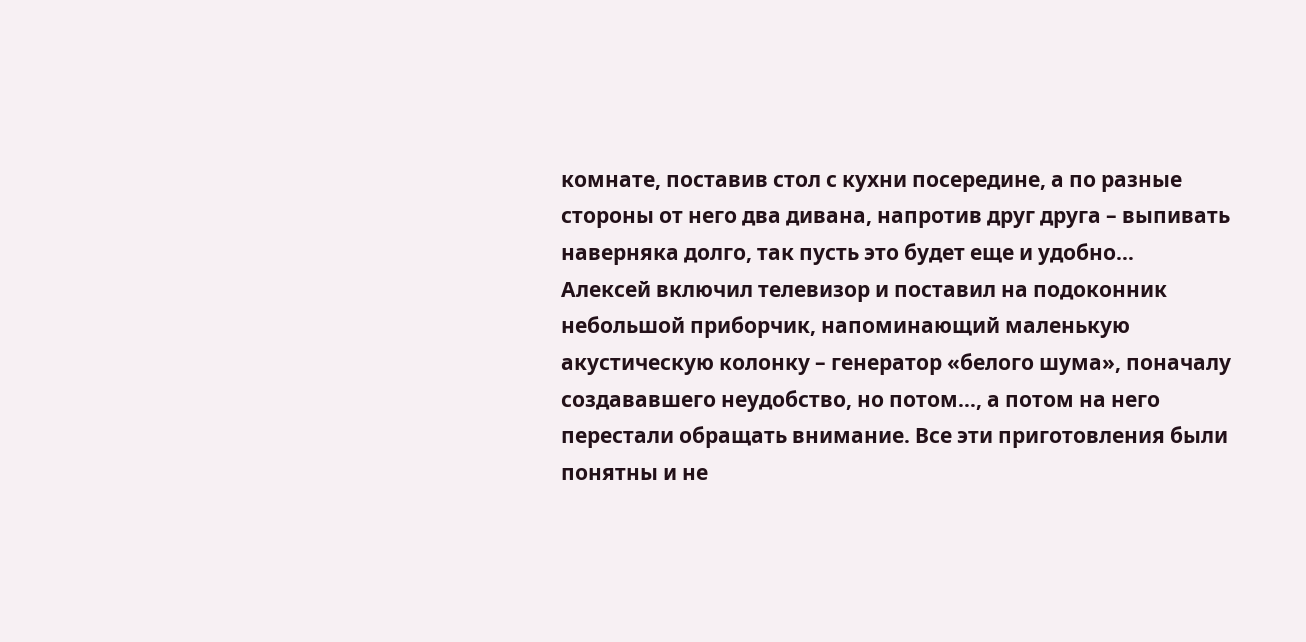комнате, поставив стол с кухни посередине, а по разные стороны от него два дивана, напротив друг друга – выпивать наверняка долго, так пусть это будет еще и удобно…
Алексей включил телевизор и поставил на подоконник небольшой приборчик, напоминающий маленькую акустическую колонку – генератор «белого шума», поначалу создававшего неудобство, но потом…, а потом на него перестали обращать внимание. Все эти приготовления были понятны и не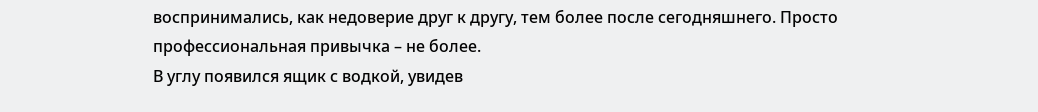воспринимались, как недоверие друг к другу, тем более после сегодняшнего. Просто профессиональная привычка – не более.
В углу появился ящик с водкой, увидев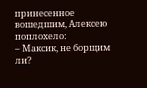принесенное вошедшим, Алексею поплохело:
– Максик, не борщим ли?